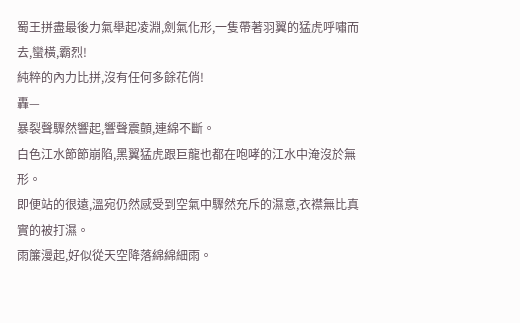蜀王拼盡最後力氣舉起凌淵,劍氣化形,一隻帶著羽翼的猛虎呼嘯而去,蠻橫,霸烈!
純粹的內力比拼,沒有任何多餘花俏!
轟—
暴裂聲驟然響起,響聲震顫,連綿不斷。
白色江水節節崩陷,黑翼猛虎跟巨龍也都在咆哮的江水中淹沒於無形。
即便站的很遠,溫宛仍然感受到空氣中驟然充斥的濕意,衣襟無比真實的被打濕。
雨簾漫起,好似從天空降落綿綿細雨。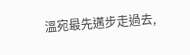溫宛最先邁步走過去,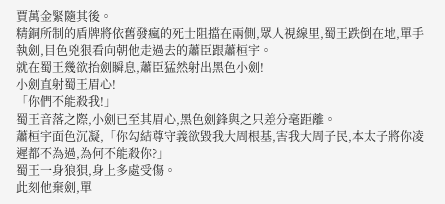賈萬金緊隨其後。
精銅所制的盾牌將依舊發瘋的死士阻擋在兩側,眾人視線里,蜀王跌倒在地,單手執劍,目色兇狠看向朝他走過去的蕭臣跟蕭桓宇。
就在蜀王幾欲抬劍瞬息,蕭臣猛然射出黑色小劍!
小劍直射蜀王眉心!
「你們不能殺我!」
蜀王音落之際,小劍已至其眉心,黑色劍鋒與之只差分毫距離。
蕭桓宇面色沉凝,「你勾結尊守義欲毀我大周根基,害我大周子民,本太子將你凌遲都不為過,為何不能殺你?」
蜀王一身狼狽,身上多處受傷。
此刻他棄劍,單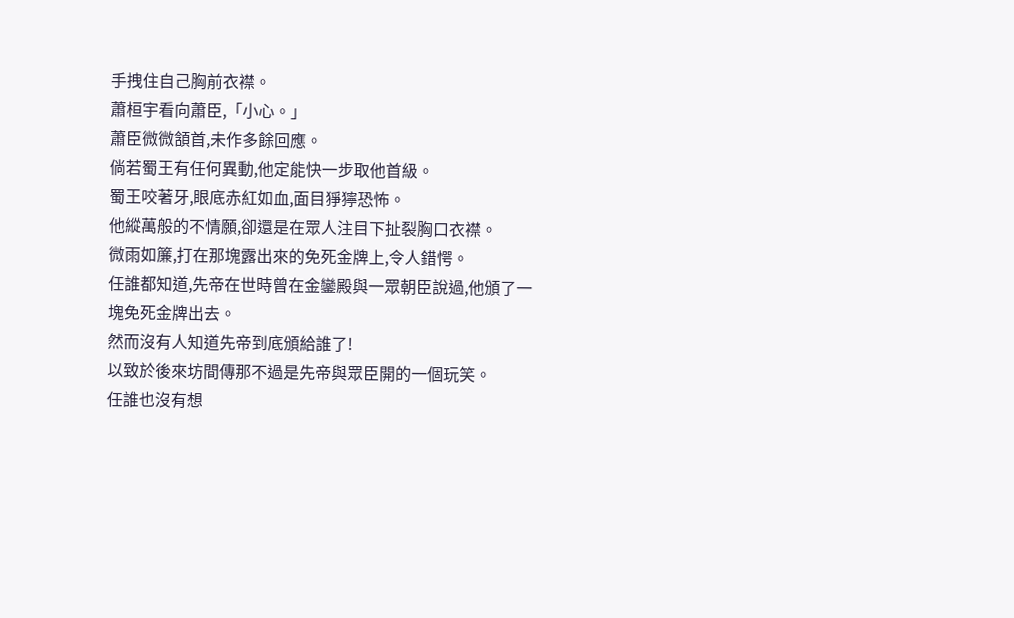手拽住自己胸前衣襟。
蕭桓宇看向蕭臣,「小心。」
蕭臣微微頷首,未作多餘回應。
倘若蜀王有任何異動,他定能快一步取他首級。
蜀王咬著牙,眼底赤紅如血,面目猙獰恐怖。
他縱萬般的不情願,卻還是在眾人注目下扯裂胸口衣襟。
微雨如簾,打在那塊露出來的免死金牌上,令人錯愕。
任誰都知道,先帝在世時曾在金鑾殿與一眾朝臣說過,他頒了一塊免死金牌出去。
然而沒有人知道先帝到底頒給誰了!
以致於後來坊間傳那不過是先帝與眾臣開的一個玩笑。
任誰也沒有想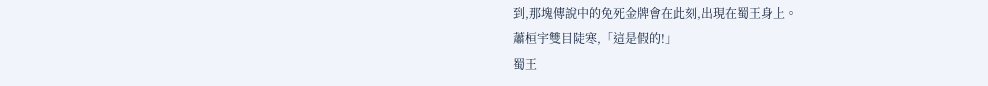到,那塊傳說中的免死金牌會在此刻,出現在蜀王身上。
蕭桓宇雙目陡寒,「這是假的!」
蜀王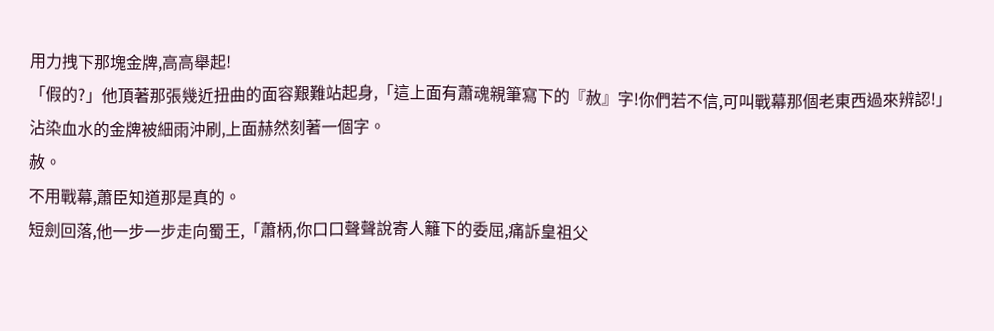用力拽下那塊金牌,高高舉起!
「假的?」他頂著那張幾近扭曲的面容艱難站起身,「這上面有蕭魂親筆寫下的『赦』字!你們若不信,可叫戰幕那個老東西過來辨認!」
沾染血水的金牌被細雨沖刷,上面赫然刻著一個字。
赦。
不用戰幕,蕭臣知道那是真的。
短劍回落,他一步一步走向蜀王,「蕭柄,你口口聲聲說寄人籬下的委屈,痛訴皇祖父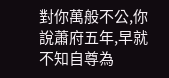對你萬般不公,你說蕭府五年,早就不知自尊為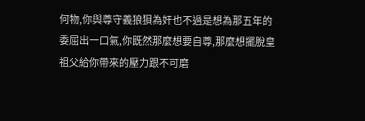何物,你與尊守義狼狽為奸也不過是想為那五年的委屈出一口氣,你既然那麼想要自尊,那麼想擺脫皇祖父給你帶來的壓力跟不可磨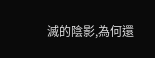滅的陰影,為何還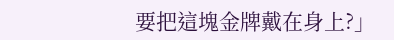要把這塊金牌戴在身上?」